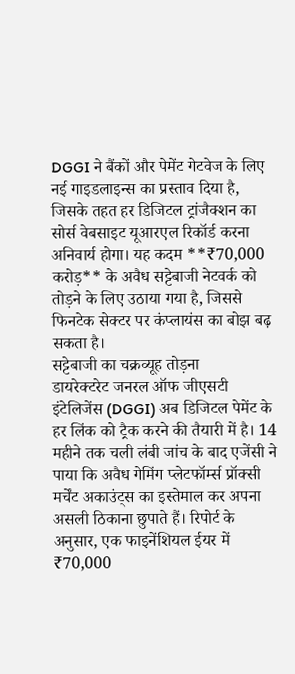DGGI ने बैंकों और पेमेंट गेटवेज के लिए नई गाइडलाइन्स का प्रस्ताव दिया है, जिसके तहत हर डिजिटल ट्रांजैक्शन का सोर्स वेबसाइट यूआरएल रिकॉर्ड करना अनिवार्य होगा। यह कदम **₹70,000 करोड़** के अवैध सट्टेबाजी नेटवर्क को तोड़ने के लिए उठाया गया है, जिससे फिनटेक सेक्टर पर कंप्लायंस का बोझ बढ़ सकता है।
सट्टेबाजी का चक्रव्यूह तोड़ना
डायरेक्टरेट जनरल ऑफ जीएसटी इंटेलिजेंस (DGGI) अब डिजिटल पेमेंट के हर लिंक को ट्रैक करने की तैयारी में है। 14 महीने तक चली लंबी जांच के बाद एजेंसी ने पाया कि अवैध गेमिंग प्लेटफॉर्म्स प्रॉक्सी मर्चेंट अकाउंट्स का इस्तेमाल कर अपना असली ठिकाना छुपाते हैं। रिपोर्ट के अनुसार, एक फाइनेंशियल ईयर में ₹70,000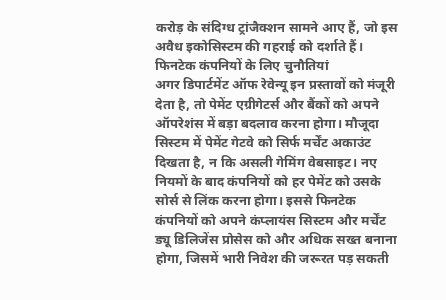करोड़ के संदिग्ध ट्रांजैक्शन सामने आए हैं, जो इस अवैध इकोसिस्टम की गहराई को दर्शाते हैं।
फिनटेक कंपनियों के लिए चुनौतियां
अगर डिपार्टमेंट ऑफ रेवेन्यू इन प्रस्तावों को मंजूरी देता है, तो पेमेंट एग्रीगेटर्स और बैंकों को अपने ऑपरेशंस में बड़ा बदलाव करना होगा। मौजूदा सिस्टम में पेमेंट गेटवे को सिर्फ मर्चेंट अकाउंट दिखता है, न कि असली गेमिंग वेबसाइट। नए नियमों के बाद कंपनियों को हर पेमेंट को उसके सोर्स से लिंक करना होगा। इससे फिनटेक कंपनियों को अपने कंप्लायंस सिस्टम और मर्चेंट ड्यू डिलिजेंस प्रोसेस को और अधिक सख्त बनाना होगा, जिसमें भारी निवेश की जरूरत पड़ सकती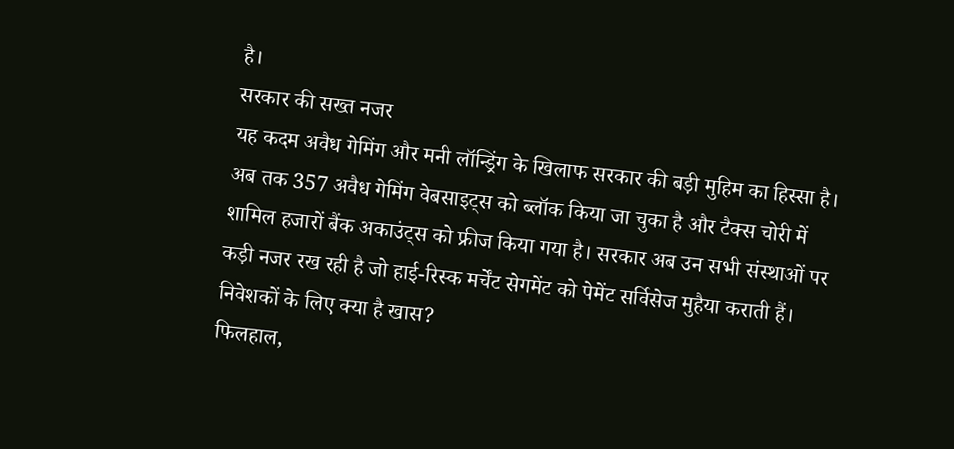है।
सरकार की सख्त नजर
यह कदम अवैध गेमिंग और मनी लॉन्ड्रिंग के खिलाफ सरकार की बड़ी मुहिम का हिस्सा है। अब तक 357 अवैध गेमिंग वेबसाइट्स को ब्लॉक किया जा चुका है और टैक्स चोरी में शामिल हजारों बैंक अकाउंट्स को फ्रीज किया गया है। सरकार अब उन सभी संस्थाओं पर कड़ी नजर रख रही है जो हाई-रिस्क मर्चेंट सेगमेंट को पेमेंट सर्विसेज मुहैया कराती हैं।
निवेशकों के लिए क्या है खास?
फिलहाल,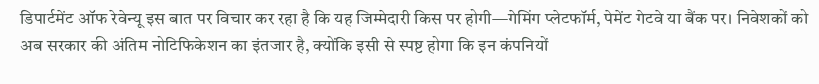डिपार्टमेंट ऑफ रेवेन्यू इस बात पर विचार कर रहा है कि यह जिम्मेदारी किस पर होगी—गेमिंग प्लेटफॉर्म, पेमेंट गेटवे या बैंक पर। निवेशकों को अब सरकार की अंतिम नोटिफिकेशन का इंतजार है, क्योंकि इसी से स्पष्ट होगा कि इन कंपनियों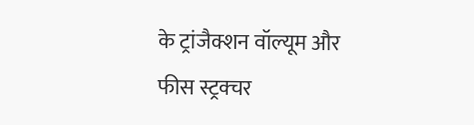के ट्रांजैक्शन वॉल्यूम और फीस स्ट्रक्चर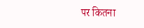पर कितना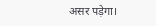असर पड़ेगा।